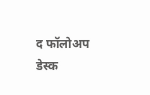द फॉलोअप डेस्क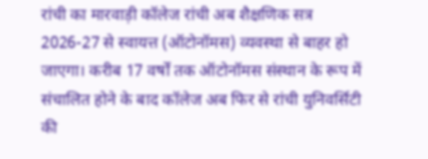रांची का मारवाड़ी कॉलेज रांची अब शैक्षणिक सत्र 2026-27 से स्वायत्त (ऑटोनॉमस) व्यवस्था से बाहर हो जाएगा। करीब 17 वर्षों तक ऑटोनॉमस संस्थान के रूप में संचालित होने के बाद कॉलेज अब फिर से रांची युनिवर्सिटी की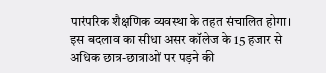पारंपरिक शैक्षणिक व्यवस्था के तहत संचालित होगा। इस बदलाव का सीधा असर कॉलेज के 15 हजार से अधिक छात्र-छात्राओं पर पड़ने की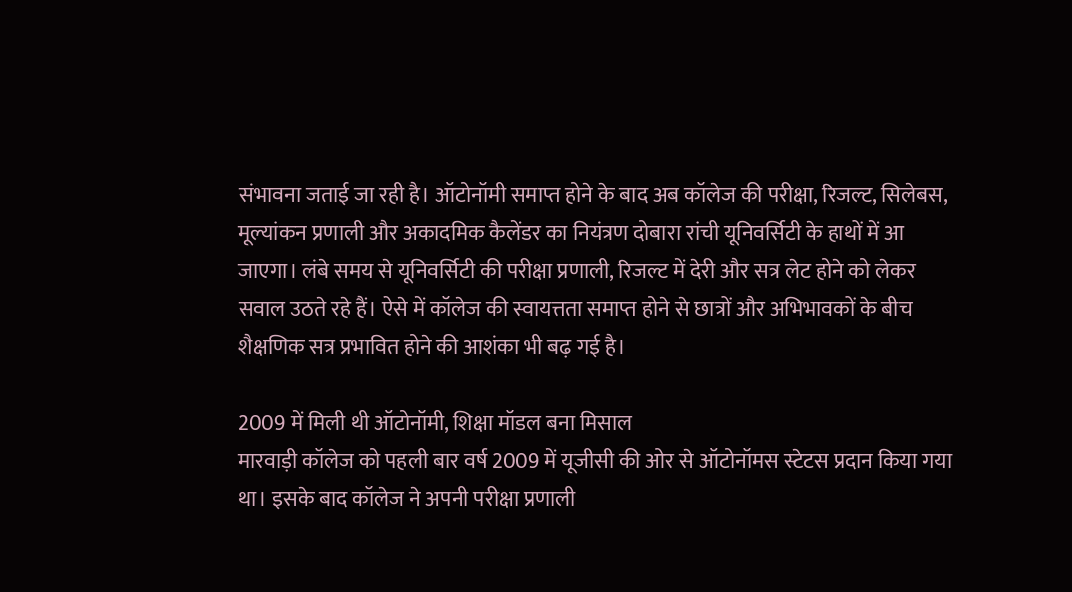संभावना जताई जा रही है। ऑटोनॉमी समाप्त होने के बाद अब कॉलेज की परीक्षा, रिजल्ट, सिलेबस, मूल्यांकन प्रणाली और अकादमिक कैलेंडर का नियंत्रण दोबारा रांची यूनिवर्सिटी के हाथों में आ जाएगा। लंबे समय से यूनिवर्सिटी की परीक्षा प्रणाली, रिजल्ट में देरी और सत्र लेट होने को लेकर सवाल उठते रहे हैं। ऐसे में कॉलेज की स्वायत्तता समाप्त होने से छात्रों और अभिभावकों के बीच शैक्षणिक सत्र प्रभावित होने की आशंका भी बढ़ गई है।

2009 में मिली थी ऑटोनॉमी, शिक्षा मॉडल बना मिसाल
मारवाड़ी कॉलेज को पहली बार वर्ष 2009 में यूजीसी की ओर से ऑटोनॉमस स्टेटस प्रदान किया गया था। इसके बाद कॉलेज ने अपनी परीक्षा प्रणाली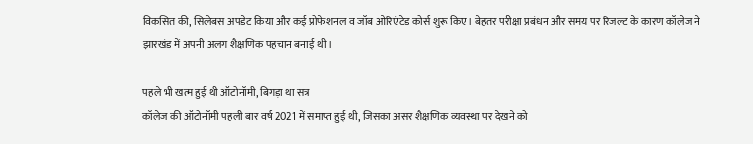विकसित की, सिलेबस अपडेट किया और कई प्रोफेशनल व जॉब ओरिएंटेड कोर्स शुरू किए। बेहतर परीक्षा प्रबंधन और समय पर रिजल्ट के कारण कॉलेज ने झारखंड में अपनी अलग शैक्षणिक पहचान बनाई थी।

पहले भी खत्म हुई थी ऑटोनॉमी, बिगड़ा था सत्र
कॉलेज की ऑटोनॉमी पहली बार वर्ष 2021 में समाप्त हुई थी, जिसका असर शैक्षणिक व्यवस्था पर देखने को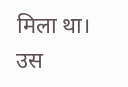मिला था। उस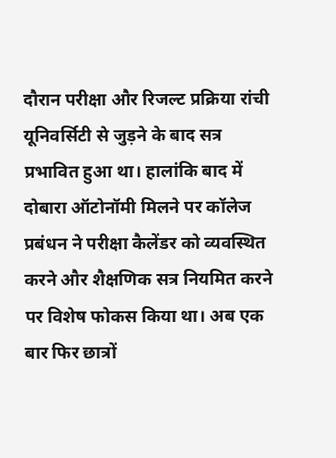दौरान परीक्षा और रिजल्ट प्रक्रिया रांची यूनिवर्सिटी से जुड़ने के बाद सत्र प्रभावित हुआ था। हालांकि बाद में दोबारा ऑटोनॉमी मिलने पर कॉलेज प्रबंधन ने परीक्षा कैलेंडर को व्यवस्थित करने और शैक्षणिक सत्र नियमित करने पर विशेष फोकस किया था। अब एक बार फिर छात्रों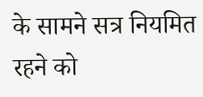के सामने सत्र नियमित रहने को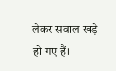लेकर सवाल खड़े हो गए हैं।